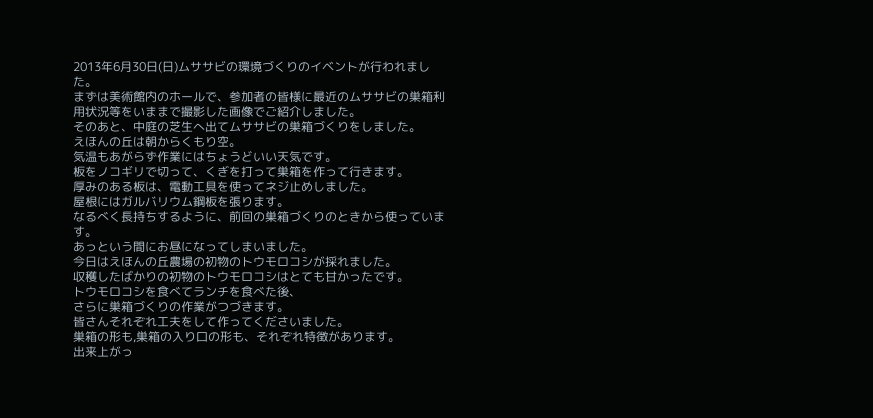2013年6月30日(日)ムササビの環境づくりのイベントが行われました。
まずは美術館内のホールで、参加者の皆様に最近のムササビの巣箱利用状況等をいままで撮影した画像でご紹介しました。
そのあと、中庭の芝生へ出てムササビの巣箱づくりをしました。
えほんの丘は朝からくもり空。
気温もあがらず作業にはちょうどいい天気です。
板をノコギリで切って、くぎを打って巣箱を作って行きます。
厚みのある板は、電動工具を使ってネジ止めしました。
屋根にはガルバリウム鋼板を張ります。
なるべく長持ちするように、前回の巣箱づくりのときから使っています。
あっという間にお昼になってしまいました。
今日はえほんの丘農場の初物のトウモロコシが採れました。
収穫したばかりの初物のトウモロコシはとても甘かったです。
トウモロコシを食べてランチを食べた後、
さらに巣箱づくりの作業がつづきます。
皆さんそれぞれ工夫をして作ってくださいました。
巣箱の形も,巣箱の入り口の形も、それぞれ特徴があります。
出来上がっ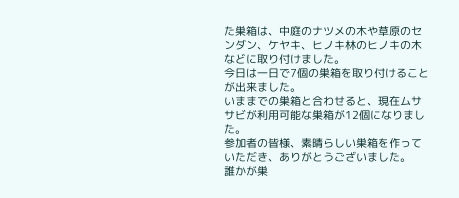た巣箱は、中庭のナツメの木や草原のセンダン、ケヤキ、ヒノキ林のヒノキの木などに取り付けました。
今日は一日で7個の巣箱を取り付けることが出来ました。
いままでの巣箱と合わせると、現在ムササビが利用可能な巣箱が12個になりました。
参加者の皆様、素晴らしい巣箱を作っていただき、ありがとうございました。
誰かが巣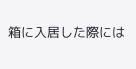箱に入居した際には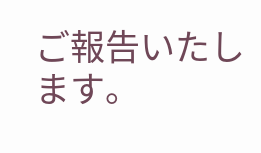ご報告いたします。